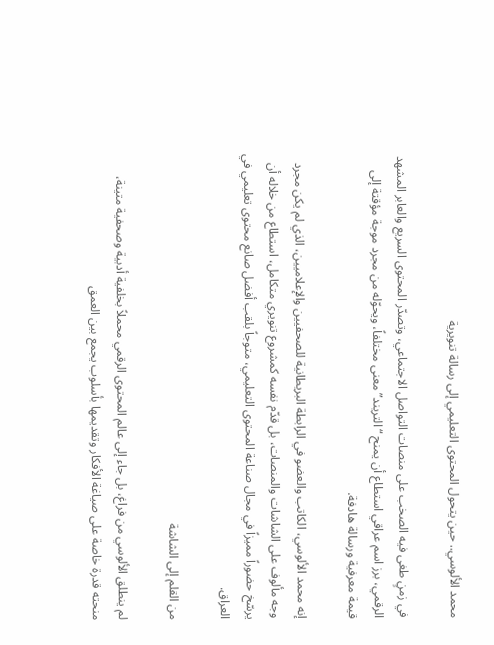محمد الألوسي.. حين يتحول المحتوى التعليمي إلى رسالة تنويرية

في زمنٍ طغى فيه الصخب على منصات التواصل الاجتماعي، وتصدّر المحتوى السريع والعابر المشهد الرقمي، برز اسم عراقي استطاع أن يمنح “التريند” معنى مختلفاً، ويحوّله من مجرد موجة مؤقتة إلى قيمة معرفية ورسالة هادفة.

إنه محمد الألوسي، الكاتب والعضو في الرابطة البريطانية للصحفيين والإعلاميين، الذي لم يكن مجرد وجه مألوف على الشاشات والمنصات، بل قدّم نفسه كمشروع تنويري متكامل، استطاع من خلاله أن يرسّخ حضوراً مميزاً في مجال صناعة المحتوى التعليمي، متوجاً بلقب أفضل صانع محتوى تعليمي في العراق.

من القلم إلى الشاشة

لم ينطلق الألوسي من فراغ، بل جاء إلى عالم المحتوى الرقمي محملاً بخلفية أدبية وصحفية متينة، منحته قدرة خاصة على صياغة الأفكار وتقديمها بأسلوب يجمع بين العمق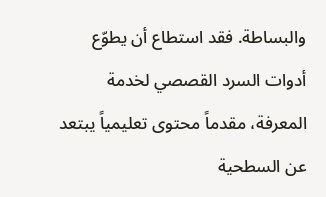والبساطة. فقد استطاع أن يطوّع أدوات السرد القصصي لخدمة المعرفة، مقدماً محتوى تعليمياً يبتعد عن السطحية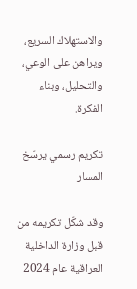والاستهلاك السريع، ويراهن على الوعي، والتحليل، وبناء الفكرة.

تكريم رسمي يرسّخ المسار

وقد شكّل تكريمه من قبل وزارة الداخلية العراقية عام 2024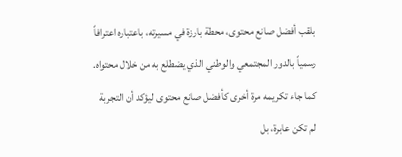بلقب أفضل صانع محتوى، محطة بارزة في مسيرته، باعتباره اعترافاً رسمياً بالدور المجتمعي والوطني الذي يضطلع به من خلال محتواه. كما جاء تكريمه مرة أخرى كأفضل صانع محتوى ليؤكد أن التجربة لم تكن عابرة، بل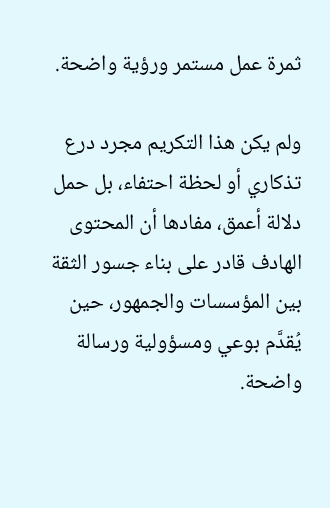ثمرة عمل مستمر ورؤية واضحة.

ولم يكن هذا التكريم مجرد درع تذكاري أو لحظة احتفاء، بل حمل دلالة أعمق، مفادها أن المحتوى الهادف قادر على بناء جسور الثقة بين المؤسسات والجمهور، حين يُقدَّم بوعي ومسؤولية ورسالة واضحة.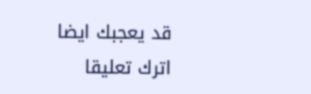قد يعجبك ايضا
اترك تعليقا